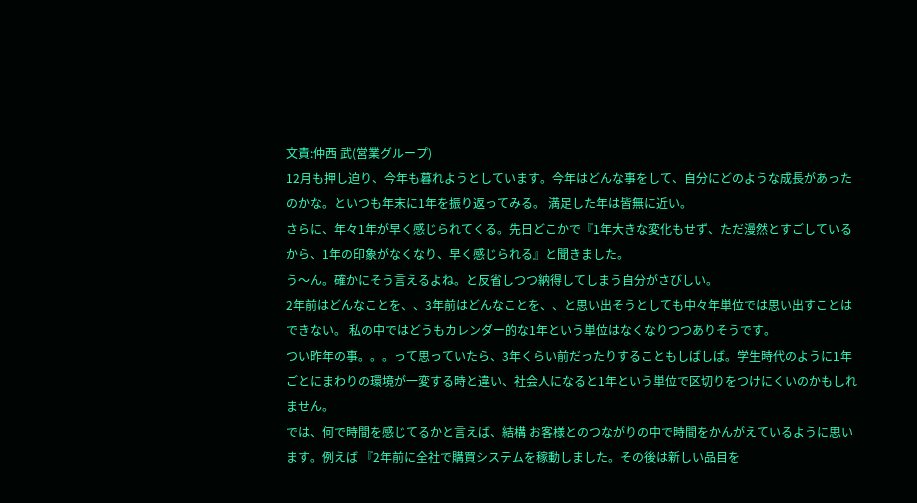文責:仲西 武(営業グループ)
12月も押し迫り、今年も暮れようとしています。今年はどんな事をして、自分にどのような成長があったのかな。といつも年末に1年を振り返ってみる。 満足した年は皆無に近い。
さらに、年々1年が早く感じられてくる。先日どこかで『1年大きな変化もせず、ただ漫然とすごしているから、1年の印象がなくなり、早く感じられる』と聞きました。
う〜ん。確かにそう言えるよね。と反省しつつ納得してしまう自分がさびしい。
2年前はどんなことを、、3年前はどんなことを、、と思い出そうとしても中々年単位では思い出すことはできない。 私の中ではどうもカレンダー的な1年という単位はなくなりつつありそうです。
つい昨年の事。。。って思っていたら、3年くらい前だったりすることもしばしば。学生時代のように1年ごとにまわりの環境が一変する時と違い、社会人になると1年という単位で区切りをつけにくいのかもしれません。
では、何で時間を感じてるかと言えば、結構 お客様とのつながりの中で時間をかんがえているように思います。例えば 『2年前に全社で購買システムを稼動しました。その後は新しい品目を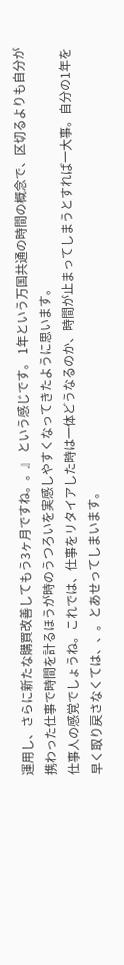運用し、さらに新たな購買改善してもう3ヶ月ですね。。』 という感じです。 1年という万国共通の時間の概念で、区切るよりも自分が携わった仕事で時間を計るほうが時のうつろいを実感しやすくなってきたように思います。
仕事人の感覚でしょうね。これでは、仕事をリタイアした時は一体どうなるのか、時間が止まってしまうとすれば一大事。自分の1年を早く取り戻さなくては、、。とあせってしまいます。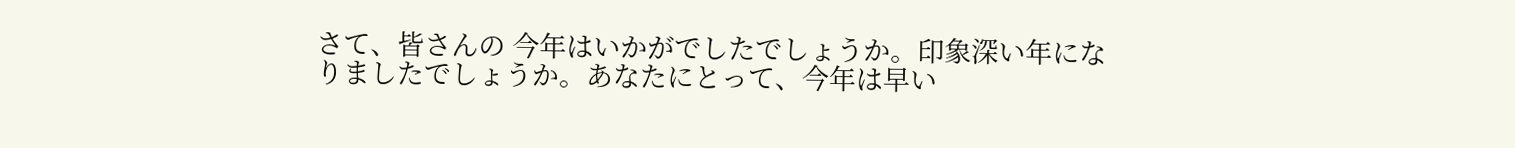さて、皆さんの 今年はいかがでしたでしょうか。印象深い年になりましたでしょうか。あなたにとって、今年は早い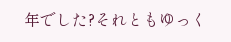年でした?それともゆっく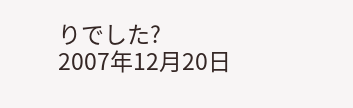りでした?
2007年12月20日